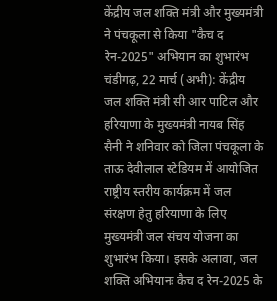केंद्रीय जल शक्ति मंत्री और मुख्यमंत्री ने पंचकूला से किया "कैच द रेन-2025" अभियान का शुभारंभ
चंडीगढ़, 22 मार्च (अभी): केंद्रीय जल शक्ति मंत्री सी आर पाटिल और हरियाणा के मुख्यमंत्री नायब सिंह सैनी ने शनिवार को जिला पंचकूला के ताऊ देवीलाल स्टेडियम में आयोजित राष्ट्रीय स्तरीय कार्यक्रम में जल संरक्षण हेतु हरियाणा के लिए मुख्यमंत्री जल संचय योजना का शुभारंभ किया। इसके अलावा, जल शक्ति अभियानः कैच द रेन-2025 के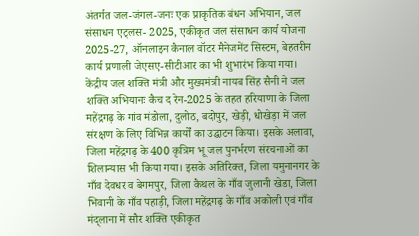अंतर्गत जल-जंगल-जनः एक प्राकृतिक बंधन अभियान, जल संसाधन एट्लस- 2025, एकीकृत जल संसाधन कार्य योजना 2025-27, ऑनलाइन कैनाल वॉटर मैनेजमेंट सिस्टम, बेहतरीन कार्य प्रणाली जेएसए-सीटीआर का भी शुभारंभ किया गया। केंद्रीय जल शक्ति मंत्री और मुख्यमंत्री नायब सिंह सैनी ने जल शक्ति अभियानः कैच द रेन-2025 के तहत हरियाणा के जिला महेंद्रगढ़ के गांव मंडोला, दुलोठ, बदोपुर, खेड़ी, धोखेड़ा में जल संरक्षण के लिए विभिन्न कार्यों का उद्घाटन किया। इसके अलावा, जिला महेंद्रगढ़ के 400 कृत्रिम भू जल पुनर्भरण संरचनाओं का शिलान्यास भी किया गया। इसके अतिरिक्त, जिला यमुनानगर के गाँव देवधर व बेगमपुर, जिला कैथल के गाँव जुलानी खेडा, जिला भिवानी के गाँव पहाड़ी, जिला महेंद्रगढ़ के गाँव अकोली एवं गाँव मंद्लाना में सौर शक्ति एकीकृत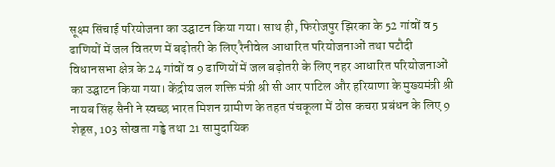सूक्ष्म सिंचाई परियोजना का उद्घाटन किया गया। साथ ही, फिरोजपुर झिरका के 52 गांवों व 5 ढाणियों में जल वितरण में बढ़ोतरी के लिए रैनीवेल आधारित परियोजनाओं तथा पटौदी विधानसभा क्षेत्र के 24 गांवों व 9 ढाणियों में जल बढ़ोतरी के लिए नहर आधारित परियोजनाओं का उद्घाटन किया गया। केंद्रीय जल शक्ति मंत्री श्री सी आर पाटिल और हरियाणा के मुख्यमंत्री श्री नायब सिंह सैनी ने स्वच्छ भारत मिशन ग्रामीण के तहत पंचकूला में ठोस कचरा प्रबंधन के लिए 9 शेड्स, 103 सोखता गड्ढे तथा 21 सामुदायिक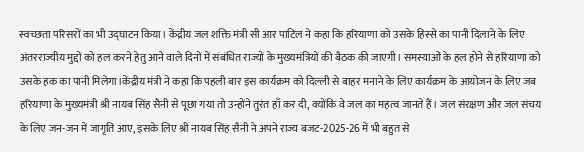स्वच्छता परिसरों का भी उद्घाटन किया। केंद्रीय जल शक्ति मंत्री सी आर पाटिल ने कहा कि हरियाणा को उसके हिस्से का पानी दिलाने के लिए अंतरराज्यीय मुद्दों को हल करने हेतु आने वाले दिनों में संबंधित राज्यों के मुख्यमंत्रियों की बैठक की जाएगी। समस्याओं के हल होने से हरियाणा को उसके हक का पानी मिलेगा।केंद्रीय मंत्री ने कहा कि पहली बार इस कार्यक्रम को दिल्ली से बाहर मनाने के लिए कार्यक्रम के आयोजन के लिए जब हरियाणा के मुख्यमंत्री श्री नायब सिंह सैनी से पूछा गया तो उन्होंने तुरंत हाँ कर दी, क्योंकि वे जल का महत्व जानते हैं। जल संरक्षण और जल संचय के लिए जन-जन में जागृति आए, इसके लिए श्री नायब सिंह सैनी ने अपने राज्य बजट-2025-26 में भी बहुत से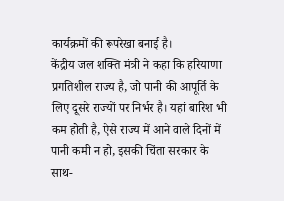कार्यक्रमों की रूपरेखा बनाई है।
केंद्रीय जल शक्ति मंत्री ने कहा कि हरियाणा प्रगतिशील राज्य है, जो पानी की आपूर्ति के लिए दूसरे राज्यों पर निर्भर है। यहां बारिश भी कम होती है, ऐसे राज्य में आने वाले दिनों में पानी कमी न हो, इसकी चिंता सरकार के साथ-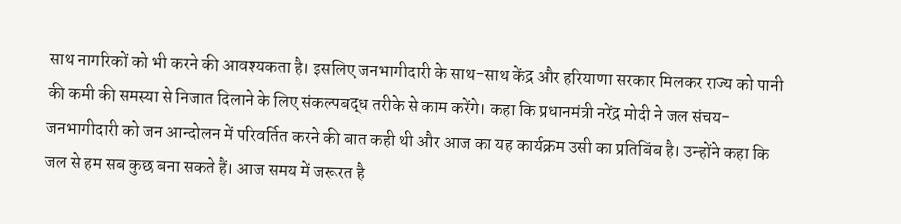साथ नागरिकों को भी करने की आवश्यकता है। इसलिए जनभागीदारी के साथ-साथ केंद्र और हरियाणा सरकार मिलकर राज्य को पानी की कमी की समस्या से निजात दिलाने के लिए संकल्पबद्ध तरीके से काम करेंगे। कहा कि प्रधानमंत्री नरेंद्र मोदी ने जल संचय-जनभागीदारी को जन आन्दोलन में परिवर्तित करने की बात कही थी और आज का यह कार्यक्रम उसी का प्रतिबिंब है। उन्होंने कहा कि जल से हम सब कुछ बना सकते हैं। आज समय में जरूरत है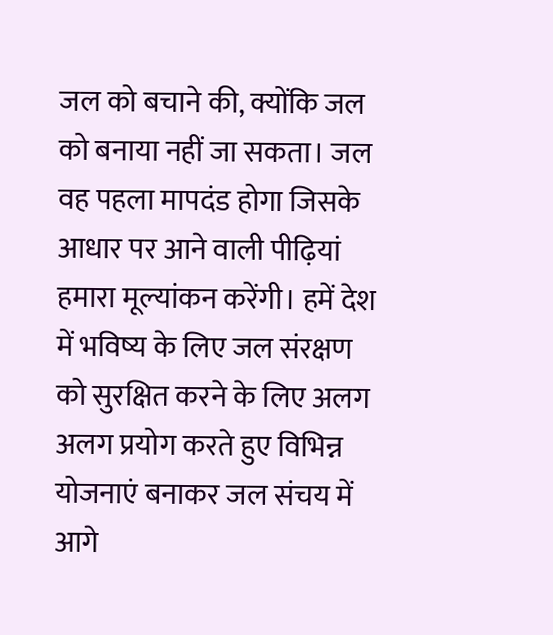जल को बचाने की, क्योंकि जल को बनाया नहीं जा सकता। जल वह पहला मापदंड होगा जिसके आधार पर आने वाली पीढ़ियां हमारा मूल्यांकन करेंगी। हमें देश में भविष्य के लिए जल संरक्षण को सुरक्षित करने के लिए अलग अलग प्रयोग करते हुए विभिन्न योजनाएं बनाकर जल संचय में आगे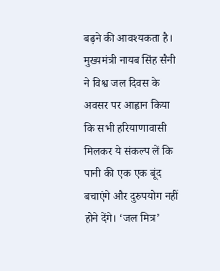बढ़ने की आवश्यकता है।
मुख्यमंत्री नायब सिंह सैनी ने विश्व जल दिवस के अवसर पर आह्वान किया कि सभी हरियाणावासी मिलकर ये संकल्प लें कि पानी की एक एक बूंद बचाएंगे और दुरुपयोग नहीं होने देंगे। ‘जल मित्र’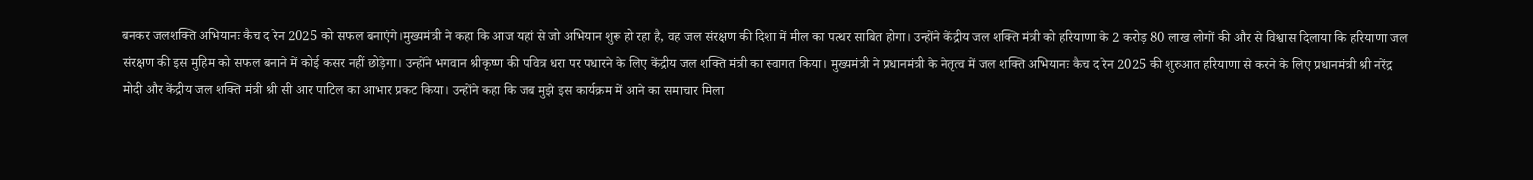बनकर जलशक्ति अभियानः कैच द रेन 2025 को सफल बनाएंगे।मुख्यमंत्री ने कहा कि आज यहां से जो अभियान शुरू हो रहा है, वह जल संरक्षण की दिशा में मील का पत्थर साबित होगा। उन्होंने केंद्रीय जल शक्ति मंत्री को हरियाणा के 2 करोड़ 80 लाख लोगों की और से विश्वास दिलाया कि हरियाणा जल संरक्षण की इस मुहिम को सफल बनाने में कोई कसर नहीं छोड़ेगा। उन्होंने भगवान श्रीकृष्ण की पवित्र धरा पर पधारने के लिए केंद्रीय जल शक्ति मंत्री का स्वागत किया। मुख्यमंत्री ने प्रधानमंत्री के नेतृत्व में जल शक्ति अभियानः कैच द रेन 2025 की शुरुआत हरियाणा से करने के लिए प्रधानमंत्री श्री नरेंद्र मोदी और केंद्रीय जल शक्ति मंत्री श्री सी आर पाटिल का आभार प्रकट किया। उन्होंने कहा कि जब मुझे इस कार्यक्रम में आने का समाचार मिला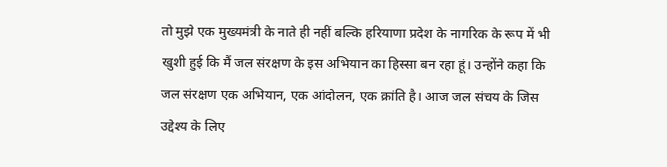तो मुझे एक मुख्यमंत्री के नाते ही नहीं बल्कि हरियाणा प्रदेश के नागरिक के रूप में भी खुशी हुई कि मैं जल संरक्षण के इस अभियान का हिस्सा बन रहा हूं। उन्होंने कहा कि जल संरक्षण एक अभियान, एक आंदोलन, एक क्रांति है। आज जल संचय के जिस उद्देश्य के लिए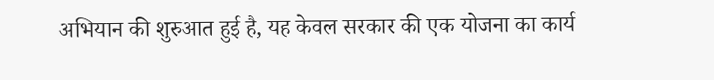अभियान की शुरुआत हुई है, यह केवल सरकार की एक योजना का कार्य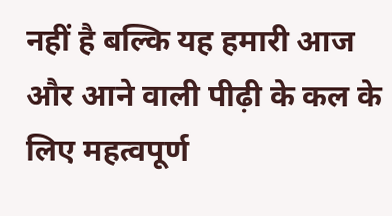नहीं है बल्कि यह हमारी आज और आने वाली पीढ़ी के कल के लिए महत्वपूर्ण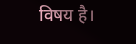विषय है।